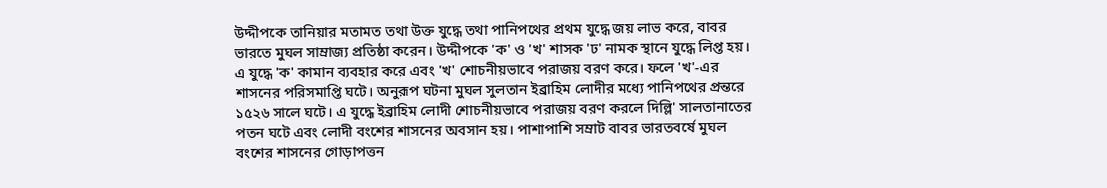উদ্দীপকে তানিয়ার মতামত তথা উক্ত যুদ্ধে তথা পানিপথের প্রথম যুদ্ধে জয় লাভ করে, বাবর ভারতে মুঘল সাম্রাজ্য প্রতিষ্ঠা করেন। উদ্দীপকে 'ক' ও 'খ' শাসক 'ঢ' নামক স্থানে যুদ্ধে লিপ্ত হয়। এ যুদ্ধে 'ক' কামান ব্যবহার করে এবং 'খ' শোচনীয়ভাবে পরাজয় বরণ করে। ফলে 'খ'-এর শাসনের পরিসমাপ্তি ঘটে। অনুরূপ ঘটনা মুঘল সুলতান ইব্রাহিম লোদীর মধ্যে পানিপথের প্রন্তরে ১৫২৬ সালে ঘটে। এ যুদ্ধে ইব্রাহিম লোদী শোচনীয়ভাবে পরাজয় বরণ করলে দিল্লি' সালতানাতের পতন ঘটে এবং লোদী বংশের শাসনের অবসান হয়। পাশাপাশি সম্রাট বাবর ভারতবর্ষে মুঘল বংশের শাসনের গোড়াপত্তন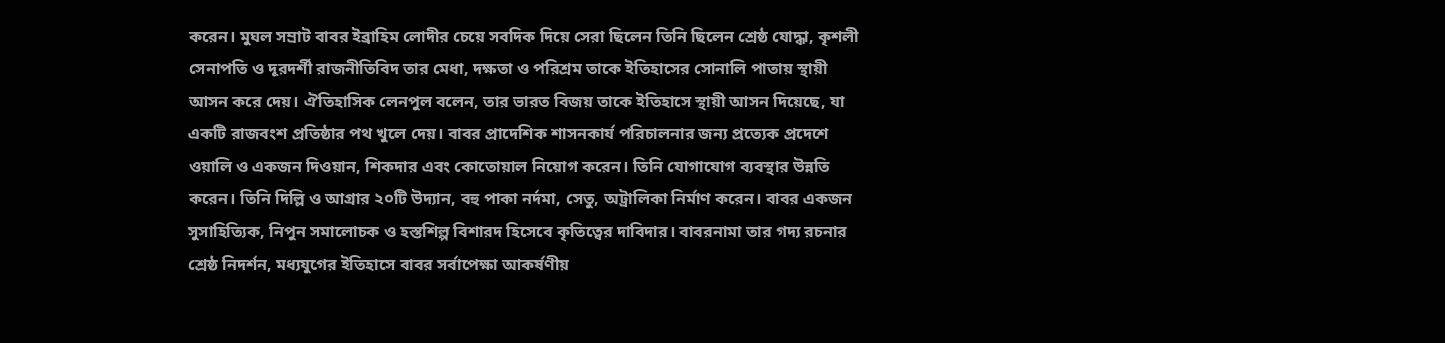করেন। মুঘল সম্রাট বাবর ইব্রাহিম লোদীর চেয়ে সবদিক দিয়ে সেরা ছিলেন তিনি ছিলেন শ্রেষ্ঠ যোদ্ধা, কৃশলী সেনাপতি ও দূরদর্শী রাজনীতিবিদ তার মেধা, দক্ষতা ও পরিশ্রম তাকে ইতিহাসের সোনালি পাতায় স্থায়ী আসন করে দেয়। ঐতিহাসিক লেনপুল বলেন, তার ভারত বিজয় তাকে ইতিহাসে স্থায়ী আসন দিয়েছে, যা একটি রাজবংশ প্রতিষ্ঠার পথ খুলে দেয়। বাবর প্রাদেশিক শাসনকার্য পরিচালনার জন্য প্রত্যেক প্রদেশে ওয়ালি ও একজন দিওয়ান, শিকদার এবং কোতোয়াল নিয়োগ করেন। তিনি যোগাযোগ ব্যবস্থার উন্নতি করেন। তিনি দিল্লি ও আগ্রার ২০টি উদ্যান, বহু পাকা নর্দমা, সেতু, অট্রালিকা নির্মাণ করেন। বাবর একজন সুসাহিত্যিক, নিপুন সমালোচক ও হস্তশিল্প বিশারদ হিসেবে কৃতিত্বের দাবিদার। বাবরনামা তার গদ্য রচনার শ্রেষ্ঠ নিদর্শন, মধ্যযুগের ইতিহাসে বাবর সর্বাপেক্ষা আকর্ষণীয়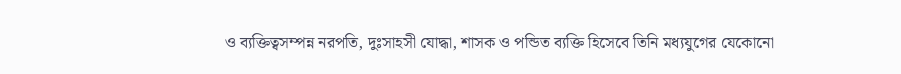ও ব্যক্তিত্বসম্পন্ন নরপতি, দুঃসাহসী যোদ্ধা, শাসক ও পন্ডিত ব্যক্তি হিসেবে তিনি মধ্যযুগের যেকোনো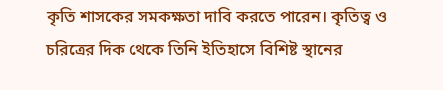কৃতি শাসকের সমকক্ষতা দাবি করতে পারেন। কৃতিত্ব ও চরিত্রের দিক থেকে তিনি ইতিহাসে বিশিষ্ট স্থানের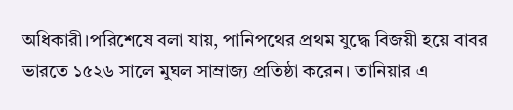অধিকারী।পরিশেষে বলা যায়, পানিপথের প্রথম যুদ্ধে বিজয়ী হয়ে বাবর ভারতে ১৫২৬ সালে মুঘল সাম্রাজ্য প্রতিষ্ঠা করেন। তানিয়ার এ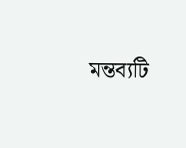মন্তব্যটি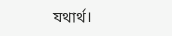যথার্থ।